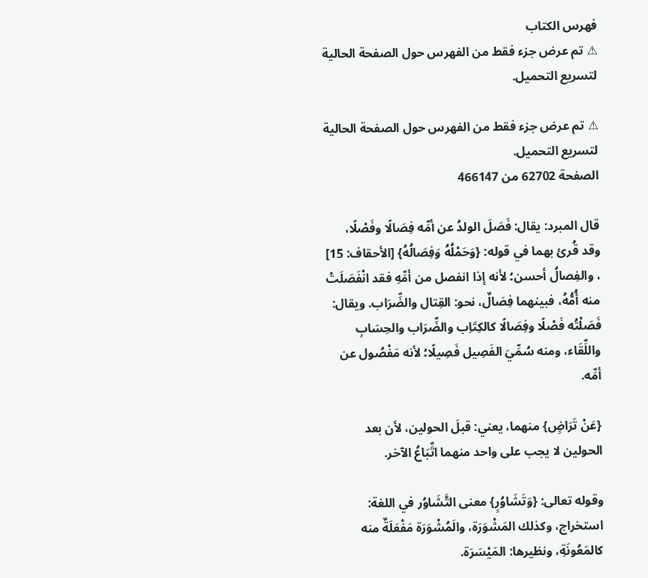فهرس الكتاب
⚠ تم عرض جزء فقط من الفهرس حول الصفحة الحالية لتسريع التحميل.

⚠ تم عرض جزء فقط من الفهرس حول الصفحة الحالية لتسريع التحميل.
الصفحة 62702 من 466147

قال المبرد: يقال: فَصَلَ الولدُ عن أمِّه فِصَالًا وفَصْلًا، وقد قُرئ بهما في قوله: {وَحَمْلُهُ وَفِصَالُهُ} [الأحقاف: 15] ، والفِصالُ أحسن؛ لأنه إذا انفصل من أمِّهِ فقد انْفَصَلَتْ منه أُمُّهُ، فبينهما فِصَالٌ، نحو: القِتال والضِّرَاب. ويقال: فَصَلْتُه فَصْلًا وفِصَالًا كالكِتَاِب والضِّرَاب والحِسَابِ واللِّقَاء، ومنه سُمِّيَ الفَصِيل فَصِيلًا؛ لأنه مَفْصُول عن أمِّه.

{عَنْ تَرَاضٍ} منهما، يعني: قبلَ الحولين، لأن بعد الحولين لا يجب على واحد منهما اتِّبَاعُ الآخر.

وقوله تعالى: {وَتَشَاوُرٍ} معنى التَّشَاوُر في اللغة: استخراج، وكذلك المَشْوَرَة، والَمُشْوَرَة مَفْعَلَةٌ منه كالمَعُونَةِ، ونظيرها: المَيْسَرَة.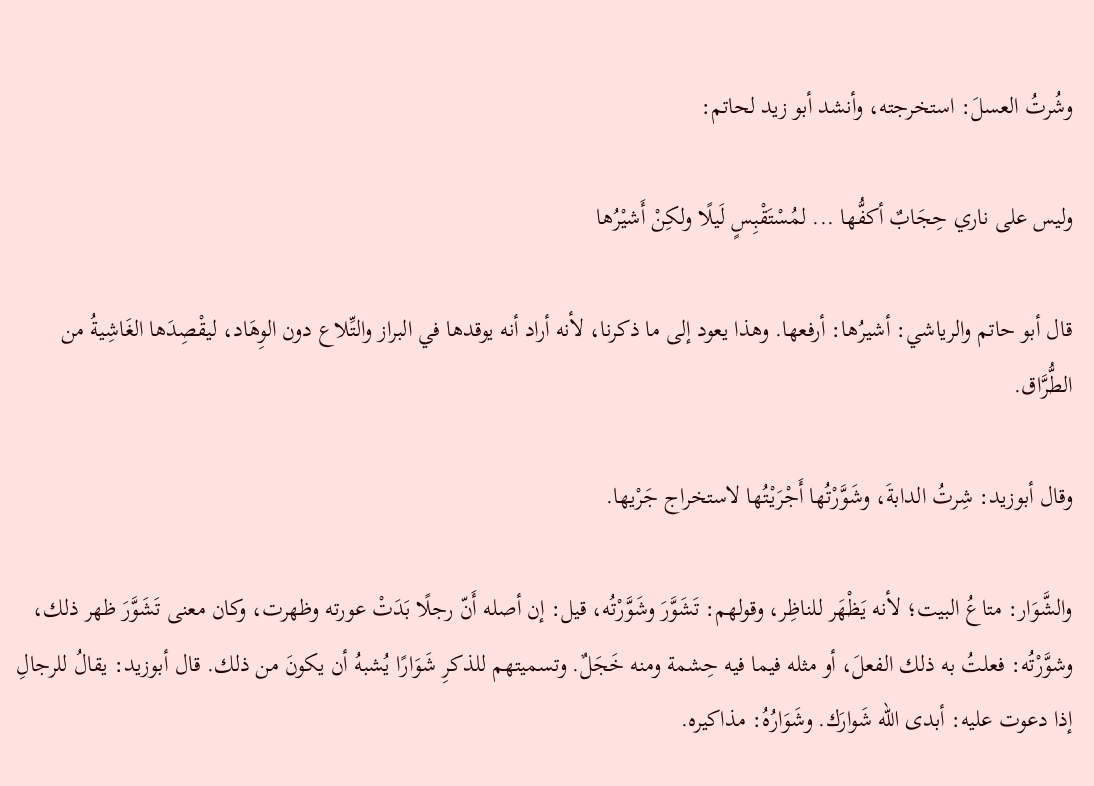وشُرتُ العسلَ: استخرجته، وأنشد أبو زيد لحاتم:

وليس على ناري حِجَابٌ أكفُّها ... لمُسْتَقْبِسٍ لَيلًا ولكِنْ أَشيْرُها

قال أبو حاتم والرياشي: أشيرُها: أرفعها. وهذا يعود إلى ما ذكرنا، لأنه أراد أنه يوقدها في البراز والتِّلاع دون الوِهَاد، ليقْصِدَها الغَاشِيةُ من الطُّرَّاق.

وقال أبوزيد: شِرتُ الدابةَ، وشَوَّرْتُها أَجْرَيْتُها لاستخراج جَرْيها.

والشَّوَار: متاعُ البيت؛ لأنه يَظْهَر للناظِر، وقولهم: تَشَوَّرَ وشَوَّرْتُه، قيل: إن أصله أَنّ رجلًا بَدَتْ عورته وظهرت، وكان معنى تَشَوَّرَ ظهر ذلك، وشوَّرْتُه: فعلتُ به ذلك الفعلَ، أو مثله فيما فيه حِشمة ومنه خَجَلٌ. وتسميتهم للذكرِ شَوَارًا يُشبهُ أن يكونَ من ذلك. قال أبوزيد: يقالُ للرجالِ إذا دعوت عليه: أبدى الله شَوارَك. وشَوَارُهُ: مذاكيره.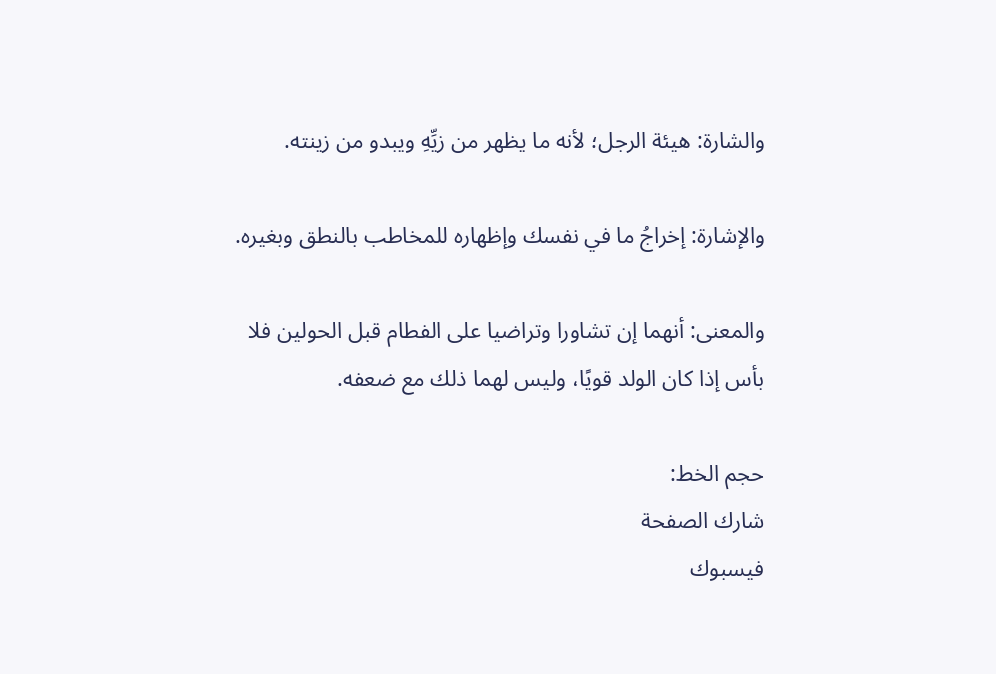والشارة: هيئة الرجل؛ لأنه ما يظهر من زيِّهِ ويبدو من زينته.

والإشارة: إخراجُ ما في نفسك وإظهاره للمخاطب بالنطق وبغيره.

والمعنى: أنهما إن تشاورا وتراضيا على الفطام قبل الحولين فلا بأس إذا كان الولد قويًا، وليس لهما ذلك مع ضعفه.

حجم الخط:
شارك الصفحة
فيسبوك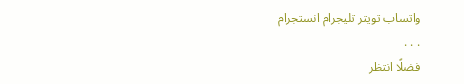واتساب تويتر تليجرام انستجرام
. . .
فضلًا انتظر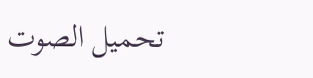تحميل الصوت